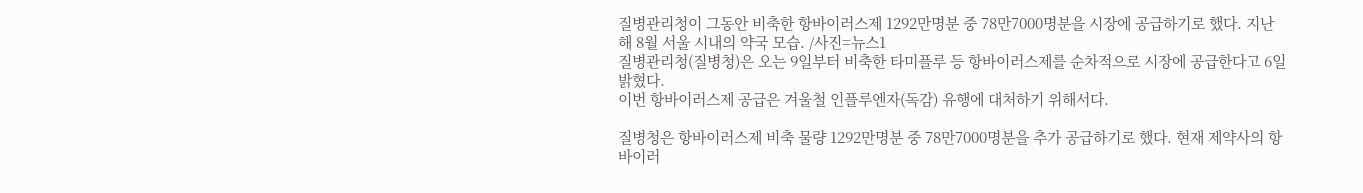질병관리청이 그동안 비축한 항바이러스제 1292만명분 중 78만7000명분을 시장에 공급하기로 했다. 지난해 8월 서울 시내의 약국 모습. /사진=뉴스1
질병관리청(질병청)은 오는 9일부터 비축한 타미플루 등 항바이러스제를 순차적으로 시장에 공급한다고 6일 밝혔다.
이번 항바이러스제 공급은 겨울철 인플루엔자(독감) 유행에 대처하기 위해서다.

질병청은 항바이러스제 비축 물량 1292만명분 중 78만7000명분을 추가 공급하기로 했다. 현재 제약사의 항바이러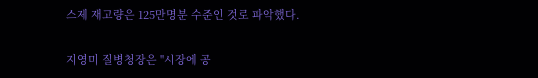스제 재고량은 125만명분 수준인 것로 파악했다.


지영미 질병청장은 "시장에 공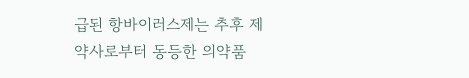급된 항바이러스제는 추후 제약사로부터 동등한 의약품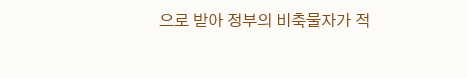으로 받아 정부의 비축물자가 적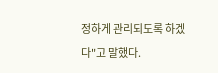정하게 관리되도록 하겠다"고 말했다.